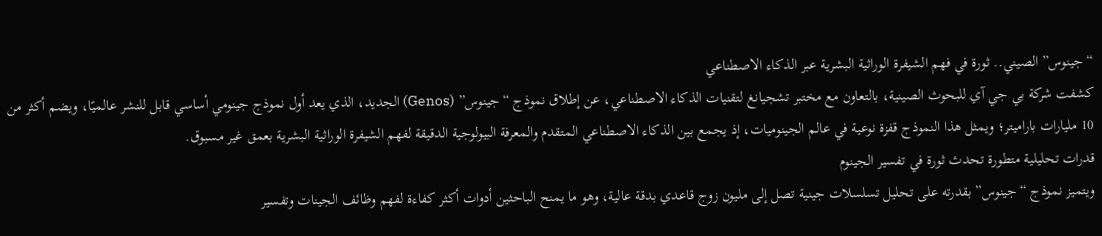“جينوس” الصيني.. ثورة في فهم الشيفرة الوراثية البشرية عبر الذكاء الاصطناعي
كشفت شركة بي جي آي للبحوث الصينية، بالتعاون مع مختبر تشجيانغ لتقنيات الذكاء الاصطناعي، عن إطلاق نموذج “جينوس” (Genos) الجديد، الذي يعد أول نموذج جينومي أساسي قابل للنشر عالميًا، ويضم أكثر من 10 مليارات باراميتر؛ ويمثل هذا النموذج قفزة نوعية في عالم الجينوميات، إذ يجمع بين الذكاء الاصطناعي المتقدم والمعرفة البيولوجية الدقيقة لفهم الشيفرة الوراثية البشرية بعمق غير مسبوق.
قدرات تحليلية متطورة تحدث ثورة في تفسير الجينوم
ويتميز نموذج “جينوس” بقدرته على تحليل تسلسلات جينية تصل إلى مليون زوج قاعدي بدقة عالية، وهو ما يمنح الباحثين أدوات أكثر كفاءة لفهم وظائف الجينات وتفسير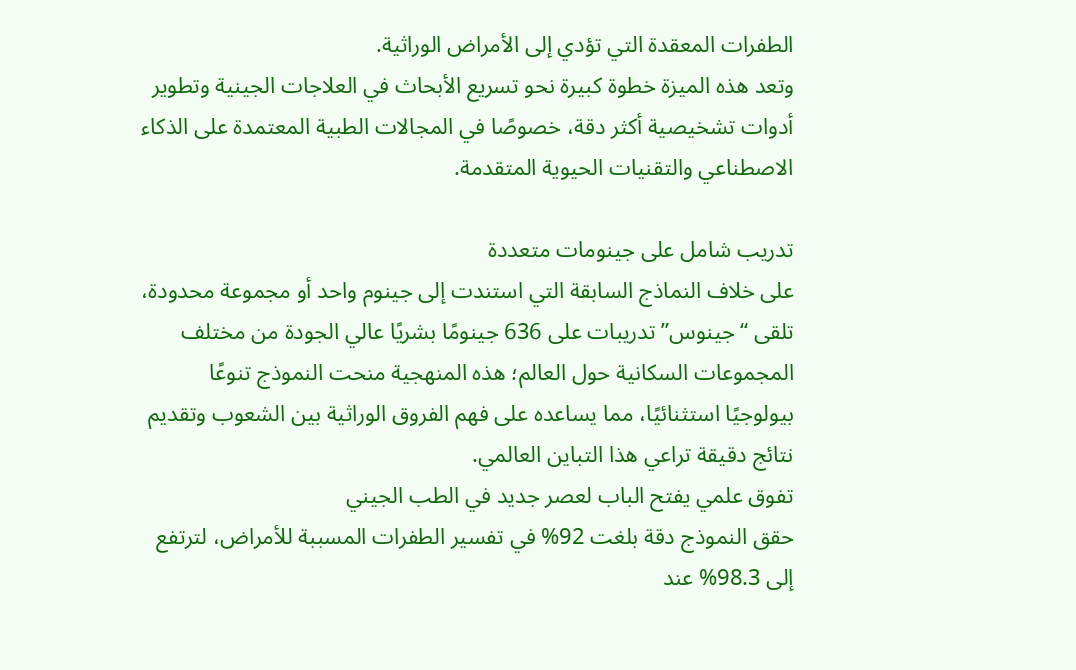الطفرات المعقدة التي تؤدي إلى الأمراض الوراثية.
وتعد هذه الميزة خطوة كبيرة نحو تسريع الأبحاث في العلاجات الجينية وتطوير أدوات تشخيصية أكثر دقة، خصوصًا في المجالات الطبية المعتمدة على الذكاء الاصطناعي والتقنيات الحيوية المتقدمة.

تدريب شامل على جينومات متعددة
على خلاف النماذج السابقة التي استندت إلى جينوم واحد أو مجموعة محدودة، تلقى “جينوس” تدريبات على 636 جينومًا بشريًا عالي الجودة من مختلف المجموعات السكانية حول العالم؛ هذه المنهجية منحت النموذج تنوعًا بيولوجيًا استثنائيًا، مما يساعده على فهم الفروق الوراثية بين الشعوب وتقديم نتائج دقيقة تراعي هذا التباين العالمي.
تفوق علمي يفتح الباب لعصر جديد في الطب الجيني
حقق النموذج دقة بلغت 92% في تفسير الطفرات المسببة للأمراض، لترتفع إلى 98.3% عند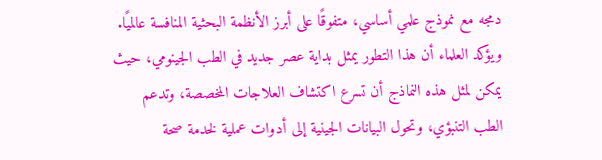دمجه مع نموذج علمي أساسي، متفوقًا على أبرز الأنظمة البحثية المنافسة عالميًا.
ويؤكد العلماء أن هذا التطور يمثل بداية عصر جديد في الطب الجينومي، حيث يمكن لمثل هذه النماذج أن تسرع اكتشاف العلاجات المخصصة، وتدعم الطب التنبؤي، وتحول البيانات الجينية إلى أدوات عملية لخدمة صحة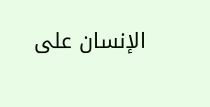الإنسان على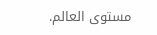مستوى العالم.